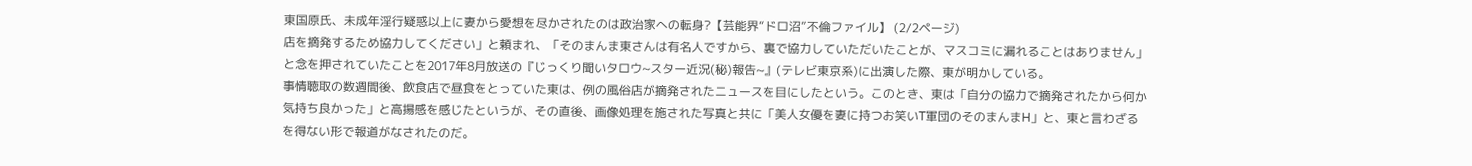東国原氏、未成年淫行疑惑以上に妻から愛想を尽かされたのは政治家への転身?【芸能界“ドロ沼”不倫ファイル】 (2/2ページ)
店を摘発するため協力してください」と頼まれ、「そのまんま東さんは有名人ですから、裏で協力していただいたことが、マスコミに漏れることはありません」と念を押されていたことを2017年8月放送の『じっくり聞いタロウ~スター近況(秘)報告~』(テレビ東京系)に出演した際、東が明かしている。
事情聴取の数週間後、飲食店で昼食をとっていた東は、例の風俗店が摘発されたニュースを目にしたという。このとき、東は「自分の協力で摘発されたから何か気持ち良かった」と高揚感を感じたというが、その直後、画像処理を施された写真と共に「美人女優を妻に持つお笑いT軍団のそのまんまH」と、東と言わざるを得ない形で報道がなされたのだ。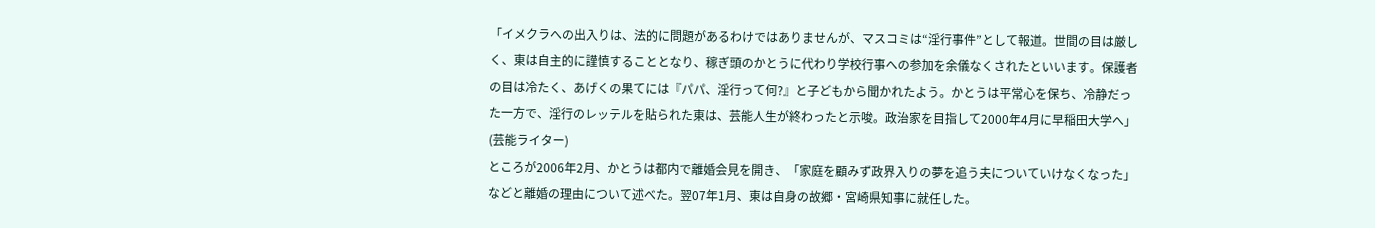「イメクラへの出入りは、法的に問題があるわけではありませんが、マスコミは“淫行事件”として報道。世間の目は厳しく、東は自主的に謹慎することとなり、稼ぎ頭のかとうに代わり学校行事への参加を余儀なくされたといいます。保護者の目は冷たく、あげくの果てには『パパ、淫行って何?』と子どもから聞かれたよう。かとうは平常心を保ち、冷静だった一方で、淫行のレッテルを貼られた東は、芸能人生が終わったと示唆。政治家を目指して2000年4月に早稲田大学へ」(芸能ライター)
ところが2006年2月、かとうは都内で離婚会見を開き、「家庭を顧みず政界入りの夢を追う夫についていけなくなった」などと離婚の理由について述べた。翌07年1月、東は自身の故郷・宮崎県知事に就任した。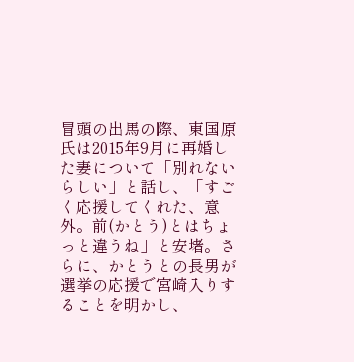冒頭の出馬の際、東国原氏は2015年9月に再婚した妻について「別れないらしい」と話し、「すごく応援してくれた、意外。前(かとう)とはちょっと違うね」と安堵。さらに、かとうとの長男が選挙の応援で宮崎入りすることを明かし、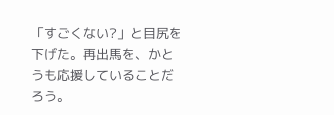「すごくない?」と目尻を下げた。再出馬を、かとうも応援していることだろう。